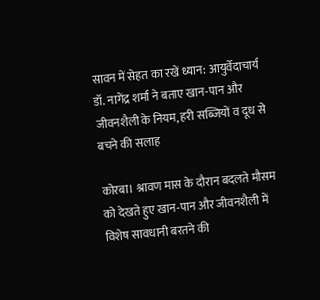सावन में सेहत का रखें ध्यान: आयुर्वेदाचार्य डॉ. नागेंद्र शर्मा ने बताए खान-पान और जीवनशैली के नियम, हरी सब्जियों व दूध से बचने की सलाह

कोरबा। श्रावण मास के दौरान बदलते मौसम को देखते हुए खान-पान और जीवनशैली में विशेष सावधानी बरतने की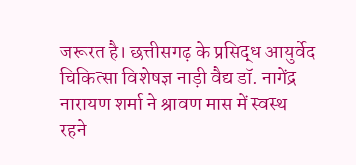जरूरत है। छत्तीसगढ़ के प्रसिद्ध आयुर्वेद चिकित्सा विशेषज्ञ नाड़ी वैद्य डॉ. नागेंद्र नारायण शर्मा ने श्रावण मास में स्वस्थ रहने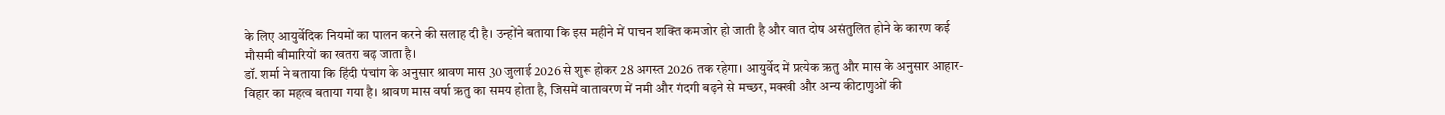के लिए आयुर्वेदिक नियमों का पालन करने की सलाह दी है। उन्होंने बताया कि इस महीने में पाचन शक्ति कमजोर हो जाती है और वात दोष असंतुलित होने के कारण कई मौसमी बीमारियों का खतरा बढ़ जाता है।
डॉ. शर्मा ने बताया कि हिंदी पंचांग के अनुसार श्रावण मास 30 जुलाई 2026 से शुरू होकर 28 अगस्त 2026 तक रहेगा। आयुर्वेद में प्रत्येक ऋतु और मास के अनुसार आहार-विहार का महत्व बताया गया है। श्रावण मास वर्षा ऋतु का समय होता है, जिसमें वातावरण में नमी और गंदगी बढ़ने से मच्छर, मक्खी और अन्य कीटाणुओं की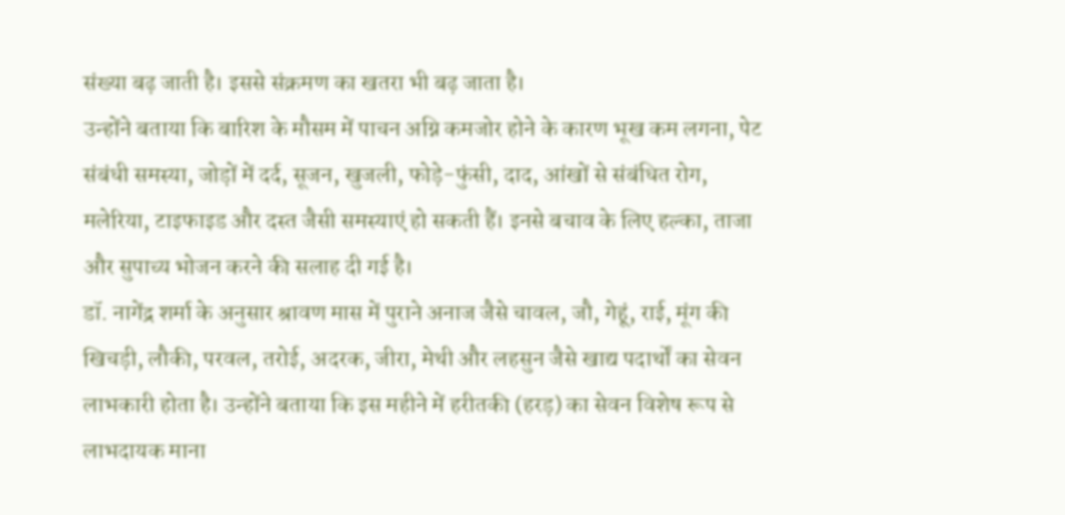संख्या बढ़ जाती है। इससे संक्रमण का खतरा भी बढ़ जाता है।
उन्होंने बताया कि बारिश के मौसम में पाचन अग्नि कमजोर होने के कारण भूख कम लगना, पेट संबंधी समस्या, जोड़ों में दर्द, सूजन, खुजली, फोड़े-फुंसी, दाद, आंखों से संबंधित रोग, मलेरिया, टाइफाइड और दस्त जैसी समस्याएं हो सकती हैं। इनसे बचाव के लिए हल्का, ताजा और सुपाच्य भोजन करने की सलाह दी गई है।
डॉ. नागेंद्र शर्मा के अनुसार श्रावण मास में पुराने अनाज जैसे चावल, जौ, गेहूं, राई, मूंग की खिचड़ी, लौकी, परवल, तरोई, अदरक, जीरा, मेथी और लहसुन जैसे खाद्य पदार्थों का सेवन लाभकारी होता है। उन्होंने बताया कि इस महीने में हरीतकी (हरड़) का सेवन विशेष रूप से लाभदायक माना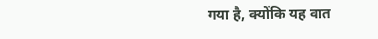गया है, क्योंकि यह वात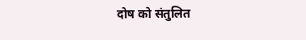दोष को संतुलित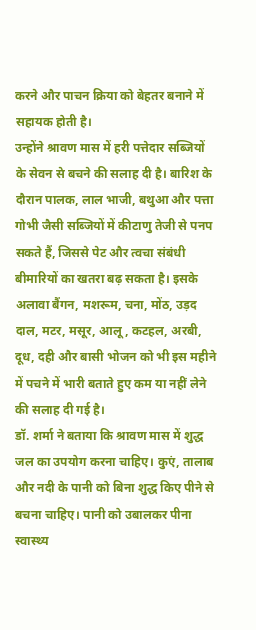करने और पाचन क्रिया को बेहतर बनाने में सहायक होती है।
उन्होंने श्रावण मास में हरी पत्तेदार सब्जियों के सेवन से बचने की सलाह दी है। बारिश के दौरान पालक, लाल भाजी, बथुआ और पत्ता गोभी जैसी सब्जियों में कीटाणु तेजी से पनप सकते हैं, जिससे पेट और त्वचा संबंधी बीमारियों का खतरा बढ़ सकता है। इसके अलावा बैंगन, मशरूम, चना, मोंठ, उड़द दाल, मटर, मसूर, आलू, कटहल, अरबी, दूध, दही और बासी भोजन को भी इस महीने में पचने में भारी बताते हुए कम या नहीं लेने की सलाह दी गई है।
डॉ. शर्मा ने बताया कि श्रावण मास में शुद्ध जल का उपयोग करना चाहिए। कुएं, तालाब और नदी के पानी को बिना शुद्ध किए पीने से बचना चाहिए। पानी को उबालकर पीना स्वास्थ्य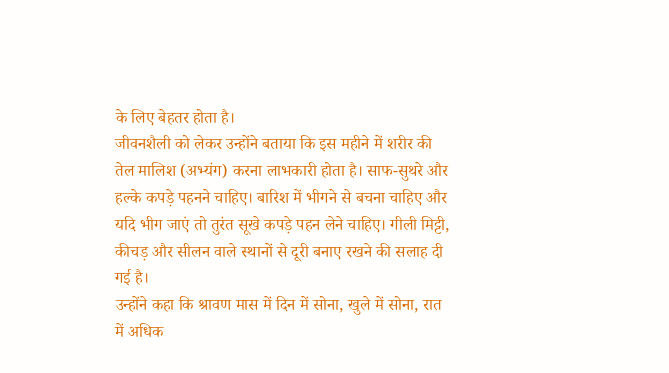के लिए बेहतर होता है।
जीवनशैली को लेकर उन्होंने बताया कि इस महीने में शरीर की तेल मालिश (अभ्यंग) करना लाभकारी होता है। साफ-सुथरे और हल्के कपड़े पहनने चाहिए। बारिश में भीगने से बचना चाहिए और यदि भीग जाएं तो तुरंत सूखे कपड़े पहन लेने चाहिए। गीली मिट्टी, कीचड़ और सीलन वाले स्थानों से दूरी बनाए रखने की सलाह दी गई है।
उन्होंने कहा कि श्रावण मास में दिन में सोना, खुले में सोना, रात में अधिक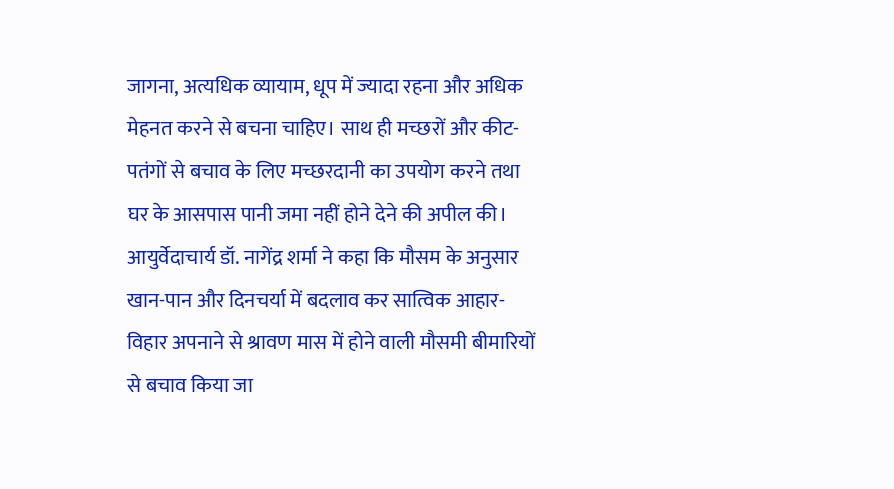जागना, अत्यधिक व्यायाम, धूप में ज्यादा रहना और अधिक मेहनत करने से बचना चाहिए। साथ ही मच्छरों और कीट-पतंगों से बचाव के लिए मच्छरदानी का उपयोग करने तथा घर के आसपास पानी जमा नहीं होने देने की अपील की।
आयुर्वेदाचार्य डॉ. नागेंद्र शर्मा ने कहा कि मौसम के अनुसार खान-पान और दिनचर्या में बदलाव कर सात्विक आहार-विहार अपनाने से श्रावण मास में होने वाली मौसमी बीमारियों से बचाव किया जा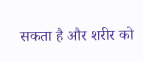सकता है और शरीर को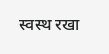स्वस्थ रखा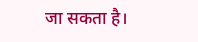जा सकता है।